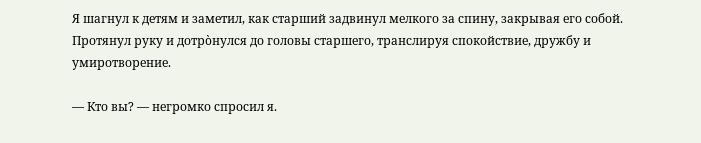Я шагнул к детям и заметил, как старший задвинул мелкого за спину, закрывая его собой. Протянул руку и дотрòнулся до головы старшего, транслируя спокойствие, дружбу и умиротворение.

— Кто вы? — негромко спросил я.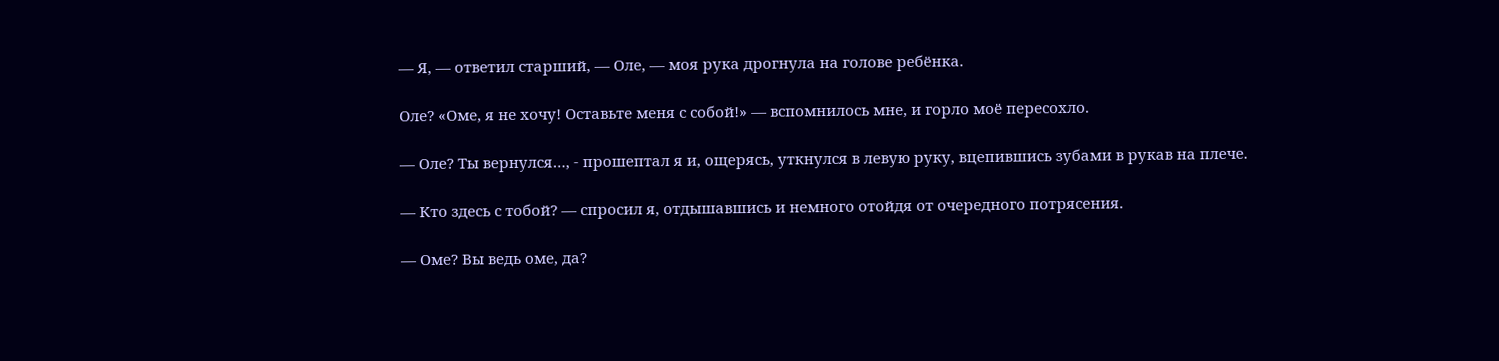— Я, — ответил старший, — Оле, — моя рука дрогнула на голове ребёнка.

Оле? «Оме, я не хочу! Оставьте меня с собой!» — вспомнилось мне, и горло моё пересохло.

— Оле? Ты вернулся…, - прошептал я и, ощерясь, уткнулся в левую руку, вцепившись зубами в рукав на плече.

— Кто здесь с тобой? — спросил я, отдышавшись и немного отойдя от очередного потрясения.

— Оме? Вы ведь оме, да?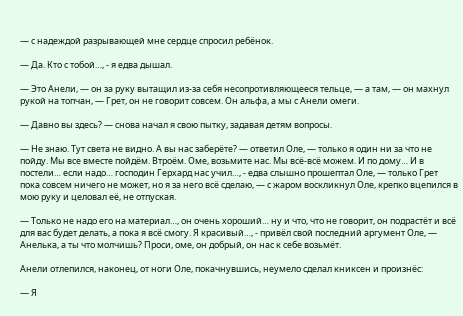— с надеждой разрывающей мне сердце спросил ребёнок.

— Да. Кто с тобой…, - я едва дышал.

— Это Анели, — он за руку вытащил из-за себя несопротивляющееся тельце, — а там, — он махнул рукой на топчан, — Грет, он не говорит совсем. Он альфа, а мы с Анели омеги.

— Давно вы здесь? — снова начал я свою пытку, задавая детям вопросы.

— Не знаю. Тут света не видно. А вы нас заберёте? — ответил Оле, — только я один ни за что не пойду. Мы все вместе пойдём. Втроём. Оме, возьмите нас. Мы всё-всё можем. И по дому… И в постели… если надо… господин Герхард нас учил…, - едва слышно прошептал Оле, — только Грет пока совсем ничего не может, но я за него всё сделаю, — с жаром воскликнул Оле, крепко вцепился в мою руку и целовал её, не отпуская.

— Только не надо его на материал…, он очень хороший… ну и что, что не говорит, он подрастёт и всё для вас будет делать, а пока я всё смогу. Я красивый…, - привёл свой последний аргумент Оле, — Анелька, а ты что молчишь? Проси, оме, он добрый, он нас к себе возьмёт.

Анели отлепился, наконец, от ноги Оле, покачнувшись, неумело сделал книксен и произнёс:

— Я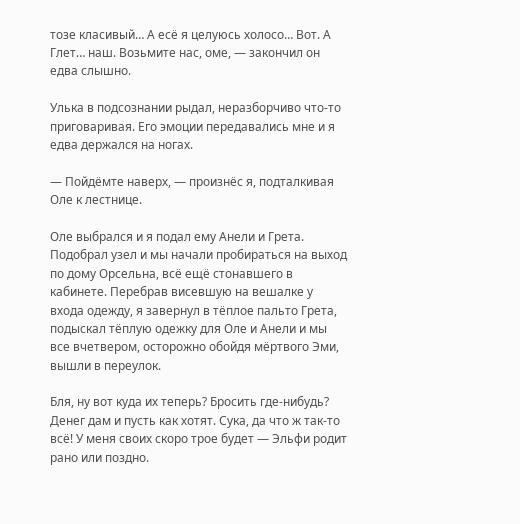тозе класивый… А есё я целуюсь холосо… Вот. А Глет… наш. Возьмите нас, оме, — закончил он едва слышно.

Улька в подсознании рыдал, неразборчиво что-то приговаривая. Его эмоции передавались мне и я едва держался на ногах.

— Пойдёмте наверх, — произнёс я, подталкивая Оле к лестнице.

Оле выбрался и я подал ему Анели и Грета. Подобрал узел и мы начали пробираться на выход по дому Орсельна, всё ещё стонавшего в кабинете. Перебрав висевшую на вешалке у входа одежду, я завернул в тёплое пальто Грета, подыскал тёплую одежку для Оле и Анели и мы все вчетвером, осторожно обойдя мёртвого Эми, вышли в переулок.

Бля, ну вот куда их теперь? Бросить где-нибудь? Денег дам и пусть как хотят. Сука, да что ж так-то всё! У меня своих скоро трое будет — Эльфи родит рано или поздно.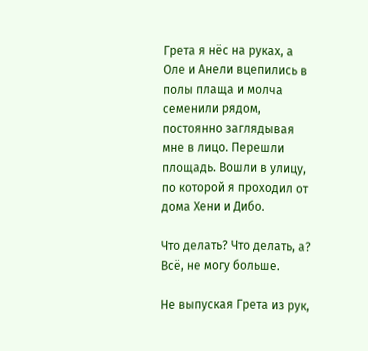Грета я нёс на руках, а Оле и Анели вцепились в полы плаща и молча семенили рядом, постоянно заглядывая мне в лицо. Перешли площадь. Вошли в улицу, по которой я проходил от дома Хени и Дибо.

Что делать? Что делать, а? Всё, не могу больше.

Не выпуская Грета из рук,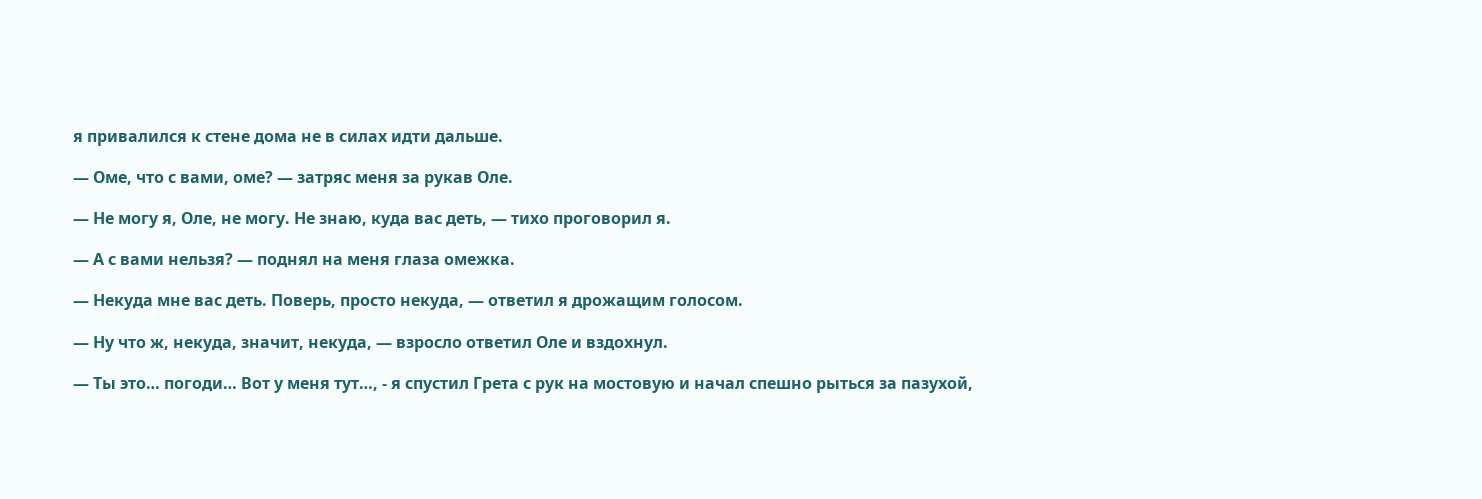я привалился к стене дома не в силах идти дальше.

— Оме, что с вами, оме? — затряс меня за рукав Оле.

— Не могу я, Оле, не могу. Не знаю, куда вас деть, — тихо проговорил я.

— А с вами нельзя? — поднял на меня глаза омежка.

— Некуда мне вас деть. Поверь, просто некуда, — ответил я дрожащим голосом.

— Ну что ж, некуда, значит, некуда, — взросло ответил Оле и вздохнул.

— Ты это… погоди… Вот у меня тут…, - я спустил Грета с рук на мостовую и начал спешно рыться за пазухой,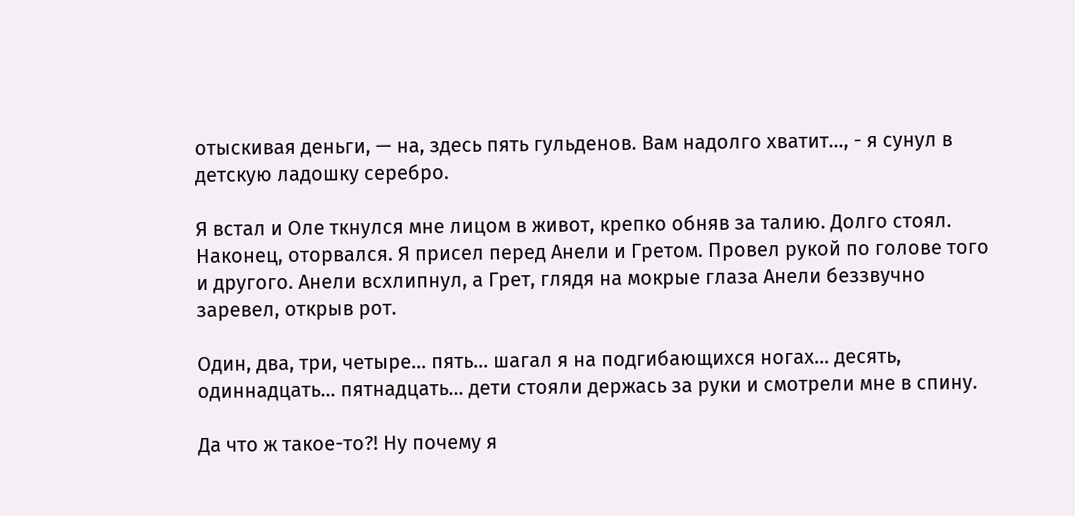отыскивая деньги, — на, здесь пять гульденов. Вам надолго хватит…, - я сунул в детскую ладошку серебро.

Я встал и Оле ткнулся мне лицом в живот, крепко обняв за талию. Долго стоял. Наконец, оторвался. Я присел перед Анели и Гретом. Провел рукой по голове того и другого. Анели всхлипнул, а Грет, глядя на мокрые глаза Анели беззвучно заревел, открыв рот.

Один, два, три, четыре… пять… шагал я на подгибающихся ногах… десять, одиннадцать… пятнадцать… дети стояли держась за руки и смотрели мне в спину.

Да что ж такое-то?! Ну почему я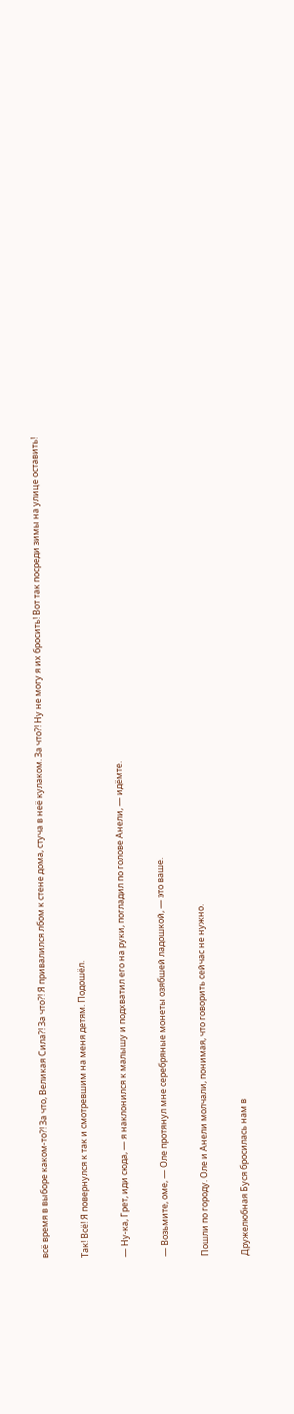всё время в выборе каком-то?! За что, Великая Сила?! За что?! Я привалился лбом к стене дома, стуча в неё кулаком. За что?! Ну не могу я их бросить! Вот так посреди зимы на улице оставить!

Так! Всё! Я повернулся к так и смотревшим на меня детям. Подошёл.

— Ну-ка, Грет, иди сюда, — я наклонился к малышу и подхватил его на руки, погладил по голове Анели, — идёмте.

— Возьмите, оме, — Оле протянул мне серебряные монеты озябшей ладошкой, — это ваше.

Пошли по городу. Оле и Анели молчали, понимая, что говорить сейчас не нужно.

Дружелюбная Буся бросилась нам в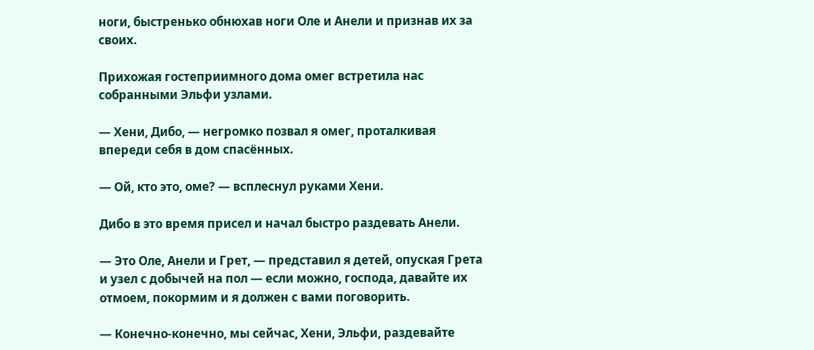ноги, быстренько обнюхав ноги Оле и Анели и признав их за своих.

Прихожая гостеприимного дома омег встретила нас собранными Эльфи узлами.

— Хени, Дибо, — негромко позвал я омег, проталкивая впереди себя в дом спасённых.

— Ой, кто это, оме? — всплеснул руками Хени.

Дибо в это время присел и начал быстро раздевать Анели.

— Это Оле, Анели и Грет, — представил я детей, опуская Грета и узел с добычей на пол — если можно, господа, давайте их отмоем, покормим и я должен с вами поговорить.

— Конечно-конечно, мы сейчас, Хени, Эльфи, раздевайте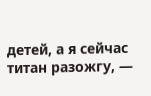детей, а я сейчас титан разожгу, —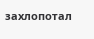захлопотал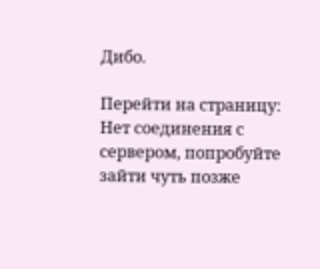Дибо.

Перейти на страницу:
Нет соединения с сервером, попробуйте зайти чуть позже